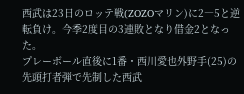西武は23日のロッテ戦(ZOZOマリン)に2―5と逆転負け。今季2度目の3連敗となり借金2となった。
プレーボール直後に1番・西川愛也外野手(25)の先頭打者弾で先制した西武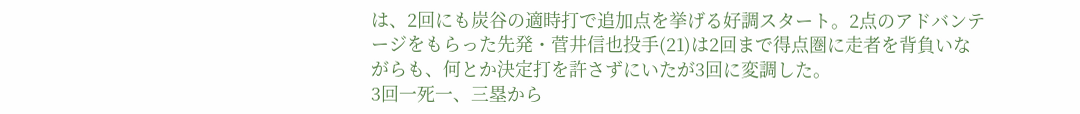は、2回にも炭谷の適時打で追加点を挙げる好調スタート。2点のアドバンテージをもらった先発・菅井信也投手(21)は2回まで得点圏に走者を背負いながらも、何とか決定打を許さずにいたが3回に変調した。
3回一死一、三塁から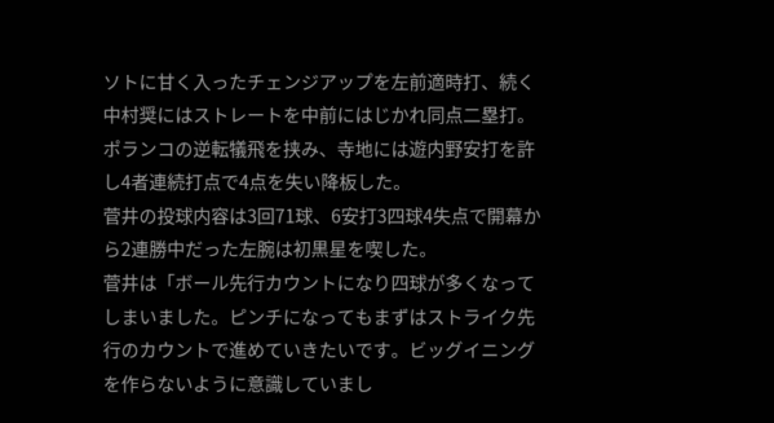ソトに甘く入ったチェンジアップを左前適時打、続く中村奨にはストレートを中前にはじかれ同点二塁打。ポランコの逆転犠飛を挟み、寺地には遊内野安打を許し4者連続打点で4点を失い降板した。
菅井の投球内容は3回71球、6安打3四球4失点で開幕から2連勝中だった左腕は初黒星を喫した。
菅井は「ボール先行カウントになり四球が多くなってしまいました。ピンチになってもまずはストライク先行のカウントで進めていきたいです。ビッグイニングを作らないように意識していまし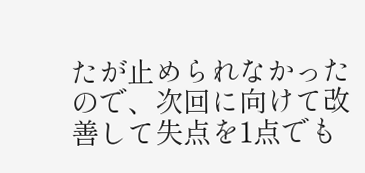たが止められなかったので、次回に向けて改善して失点を1点でも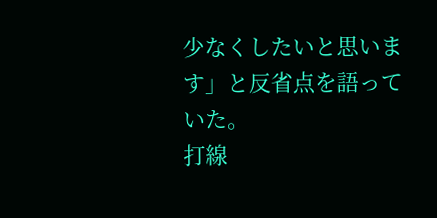少なくしたいと思います」と反省点を語っていた。
打線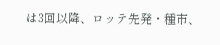は3回以降、ロッテ先発・種市、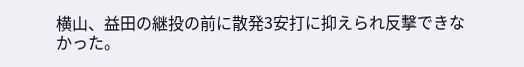横山、益田の継投の前に散発3安打に抑えられ反撃できなかった。